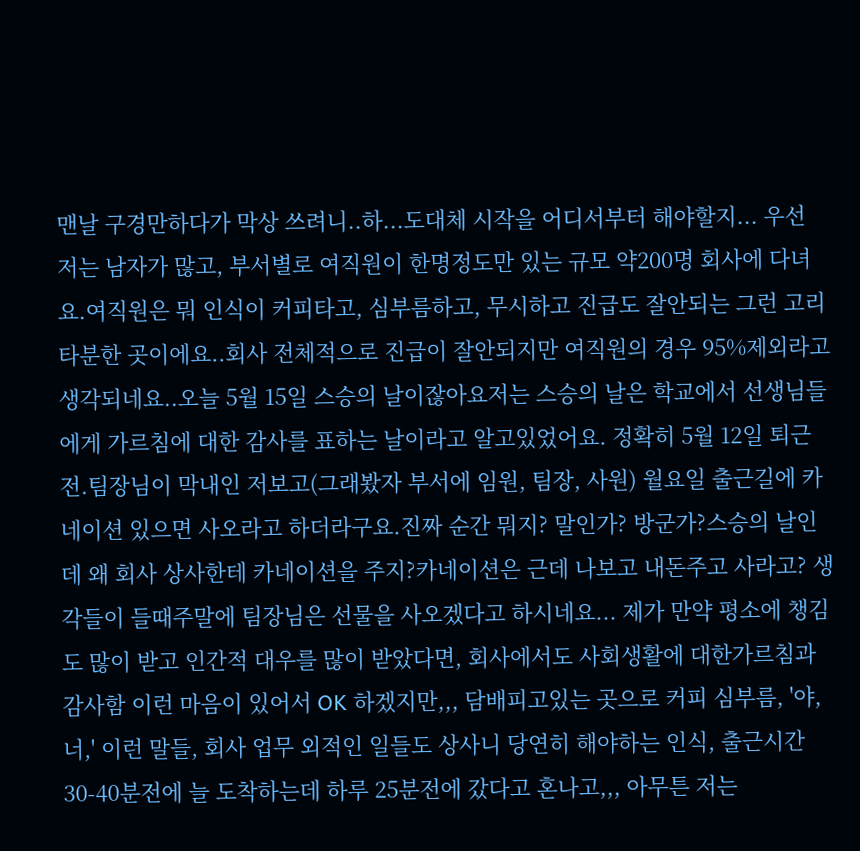맨날 구경만하다가 막상 쓰려니..하...도대체 시작을 어디서부터 해야할지... 우선 저는 남자가 많고, 부서별로 여직원이 한명정도만 있는 규모 약200명 회사에 다녀요.여직원은 뭐 인식이 커피타고, 심부름하고, 무시하고 진급도 잘안되는 그런 고리타분한 곳이에요..회사 전체적으로 진급이 잘안되지만 여직원의 경우 95%제외라고 생각되네요..오늘 5월 15일 스승의 날이잖아요저는 스승의 날은 학교에서 선생님들에게 가르침에 대한 감사를 표하는 날이라고 알고있었어요. 정확히 5월 12일 퇴근 전.팀장님이 막내인 저보고(그래봤자 부서에 임원, 팀장, 사원) 월요일 출근길에 카네이션 있으면 사오라고 하더라구요.진짜 순간 뭐지? 말인가? 방군가?스승의 날인데 왜 회사 상사한테 카네이션을 주지?카네이션은 근데 나보고 내돈주고 사라고? 생각들이 들때주말에 팀장님은 선물을 사오겠다고 하시네요... 제가 만약 평소에 챙김도 많이 받고 인간적 대우를 많이 받았다면, 회사에서도 사회생활에 대한가르침과 감사함 이런 마음이 있어서 OK 하겠지만,,, 담배피고있는 곳으로 커피 심부름, '야, 너,' 이런 말들, 회사 업무 외적인 일들도 상사니 당연히 해야하는 인식, 출근시간 30-40분전에 늘 도착하는데 하루 25분전에 갔다고 혼나고,,, 아무튼 저는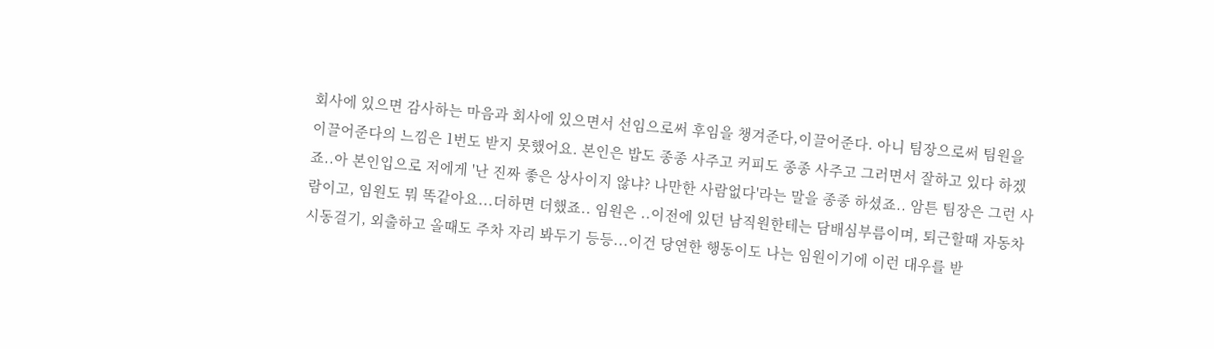회사에 있으면 감사하는 마음과 회사에 있으면서 선임으로써 후임을 챙겨준다,이끌어준다. 아니 팀장으로써 팀원을 이끌어준다의 느낌은 1번도 받지 못했어요. 본인은 밥도 종종 사주고 커피도 종종 사주고 그러면서 잘하고 있다 하겠죠..아 본인입으로 저에게 '난 진짜 좋은 상사이지 않냐? 나만한 사람없다'라는 말을 종종 하셨죠.. 암튼 팀장은 그런 사람이고, 임원도 뭐 똑같아요...더하면 더했죠.. 임원은 ..이전에 있던 남직원한테는 담배심부름이며, 퇴근할때 자동차 시동걸기, 외출하고 올때도 주차 자리 봐두기 등등...이건 당연한 행동이도 나는 임원이기에 이런 대우를 받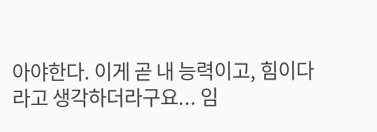아야한다. 이게 곧 내 능력이고, 힘이다 라고 생각하더라구요... 임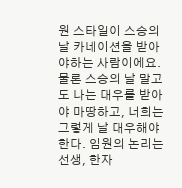원 스타일이 스승의날 카네이션을 받아야하는 사람이에요.물론 스승의 날 말고도 나는 대우를 받아야 마땅하고, 너희는 그렇게 날 대우해야한다. 임원의 논리는 선생, 한자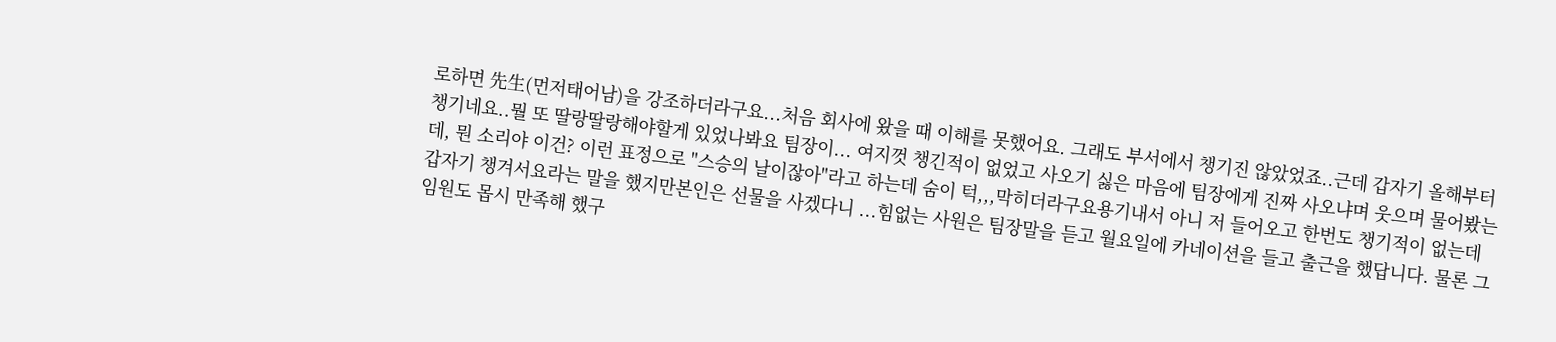로하면 先生(먼저태어남)을 강조하더라구요...처음 회사에 왔을 때 이해를 못했어요. 그래도 부서에서 챙기진 않았었죠..근데 갑자기 올해부터 챙기네요..뭘 또 딸랑딸랑해야할게 있었나봐요 팀장이... 여지껏 챙긴적이 없었고 사오기 싫은 마음에 팀장에게 진짜 사오냐며 웃으며 물어봤는데, 뭔 소리야 이건? 이런 표정으로 "스승의 날이잖아"라고 하는데 숨이 턱,,,막히더라구요용기내서 아니 저 들어오고 한번도 챙기적이 없는데 갑자기 챙겨서요라는 말을 했지만본인은 선물을 사겠다니 ...힘없는 사원은 팀장말을 듣고 월요일에 카네이션을 들고 출근을 했답니다. 물론 그 임원도 몹시 만족해 했구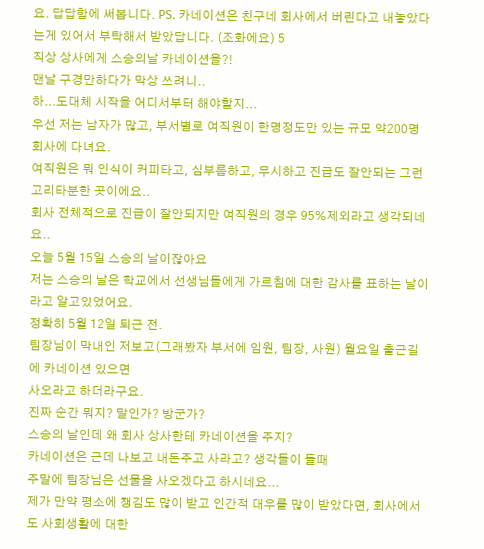요. 답답함에 써봅니다. PS. 카네이션은 친구네 회사에서 버린다고 내놓았다는게 있어서 부탁해서 받았답니다. (조화에요) 5
직상 상사에게 스승의날 카네이션을?!
맨날 구경만하다가 막상 쓰려니..
하...도대체 시작을 어디서부터 해야할지...
우선 저는 남자가 많고, 부서별로 여직원이 한명정도만 있는 규모 약200명 회사에 다녀요.
여직원은 뭐 인식이 커피타고, 심부름하고, 무시하고 진급도 잘안되는 그런 고리타분한 곳이에요..
회사 전체적으로 진급이 잘안되지만 여직원의 경우 95%제외라고 생각되네요..
오늘 5월 15일 스승의 날이잖아요
저는 스승의 날은 학교에서 선생님들에게 가르침에 대한 감사를 표하는 날이라고 알고있었어요.
정확히 5월 12일 퇴근 전.
팀장님이 막내인 저보고(그래봤자 부서에 임원, 팀장, 사원) 월요일 출근길에 카네이션 있으면
사오라고 하더라구요.
진짜 순간 뭐지? 말인가? 방군가?
스승의 날인데 왜 회사 상사한테 카네이션을 주지?
카네이션은 근데 나보고 내돈주고 사라고? 생각들이 들때
주말에 팀장님은 선물을 사오겠다고 하시네요...
제가 만약 평소에 챙김도 많이 받고 인간적 대우를 많이 받았다면, 회사에서도 사회생활에 대한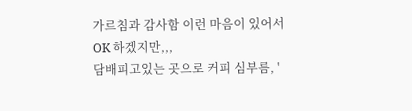가르침과 감사함 이런 마음이 있어서 OK 하겠지만,,,
담배피고있는 곳으로 커피 심부름, '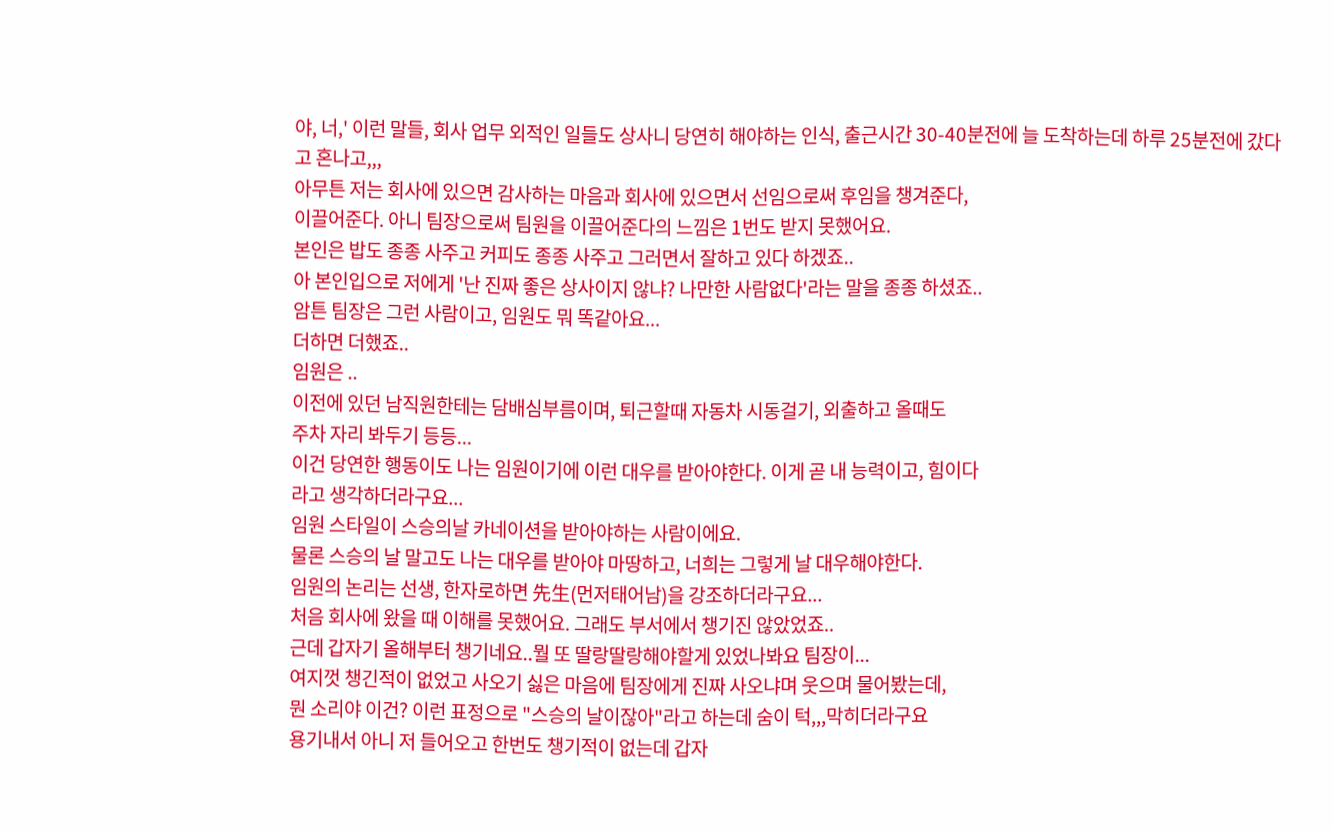야, 너,' 이런 말들, 회사 업무 외적인 일들도 상사니 당연히 해야하는 인식, 출근시간 30-40분전에 늘 도착하는데 하루 25분전에 갔다고 혼나고,,,
아무튼 저는 회사에 있으면 감사하는 마음과 회사에 있으면서 선임으로써 후임을 챙겨준다,
이끌어준다. 아니 팀장으로써 팀원을 이끌어준다의 느낌은 1번도 받지 못했어요.
본인은 밥도 종종 사주고 커피도 종종 사주고 그러면서 잘하고 있다 하겠죠..
아 본인입으로 저에게 '난 진짜 좋은 상사이지 않냐? 나만한 사람없다'라는 말을 종종 하셨죠..
암튼 팀장은 그런 사람이고, 임원도 뭐 똑같아요...
더하면 더했죠..
임원은 ..
이전에 있던 남직원한테는 담배심부름이며, 퇴근할때 자동차 시동걸기, 외출하고 올때도
주차 자리 봐두기 등등...
이건 당연한 행동이도 나는 임원이기에 이런 대우를 받아야한다. 이게 곧 내 능력이고, 힘이다
라고 생각하더라구요...
임원 스타일이 스승의날 카네이션을 받아야하는 사람이에요.
물론 스승의 날 말고도 나는 대우를 받아야 마땅하고, 너희는 그렇게 날 대우해야한다.
임원의 논리는 선생, 한자로하면 先生(먼저태어남)을 강조하더라구요...
처음 회사에 왔을 때 이해를 못했어요. 그래도 부서에서 챙기진 않았었죠..
근데 갑자기 올해부터 챙기네요..뭘 또 딸랑딸랑해야할게 있었나봐요 팀장이...
여지껏 챙긴적이 없었고 사오기 싫은 마음에 팀장에게 진짜 사오냐며 웃으며 물어봤는데,
뭔 소리야 이건? 이런 표정으로 "스승의 날이잖아"라고 하는데 숨이 턱,,,막히더라구요
용기내서 아니 저 들어오고 한번도 챙기적이 없는데 갑자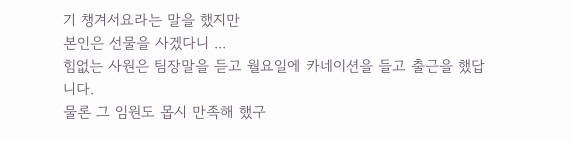기 챙겨서요라는 말을 했지만
본인은 선물을 사겠다니 ...
힘없는 사원은 팀장말을 듣고 월요일에 카네이션을 들고 출근을 했답니다.
물론 그 임원도 몹시 만족해 했구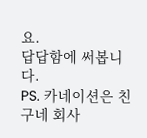요.
답답함에 써봅니다.
PS. 카네이션은 친구네 회사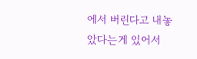에서 버린다고 내놓았다는게 있어서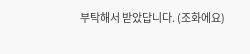부탁해서 받았답니다. (조화에요)